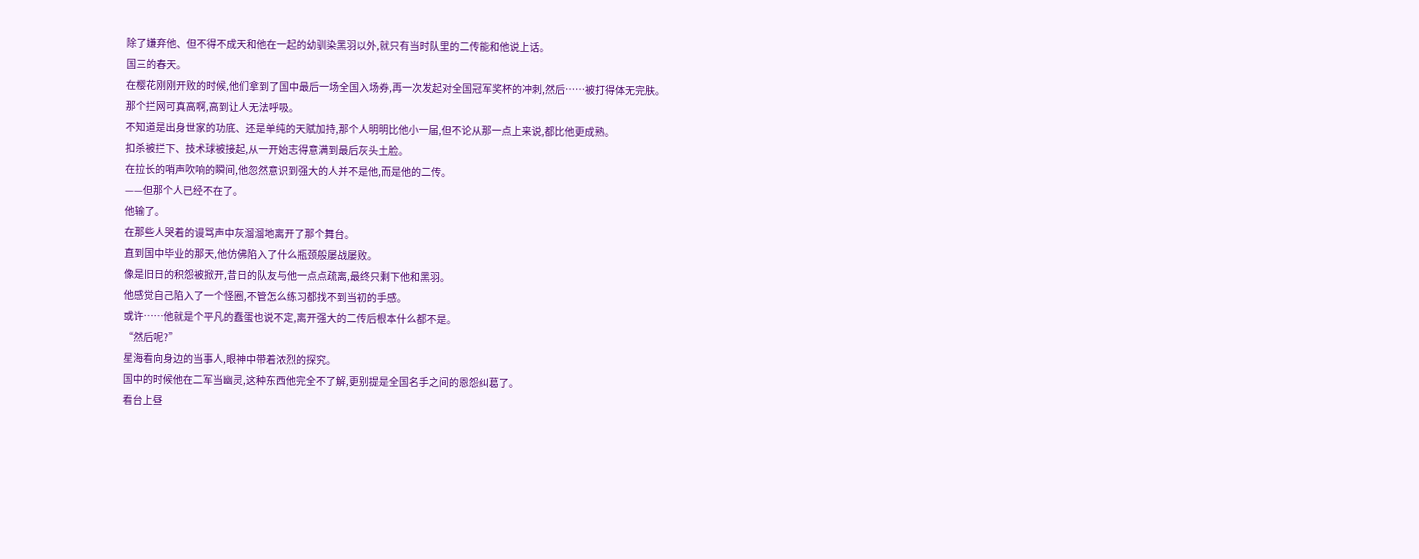除了嫌弃他、但不得不成天和他在一起的幼驯染黑羽以外,就只有当时队里的二传能和他说上话。
国三的春天。
在樱花刚刚开败的时候,他们拿到了国中最后一场全国入场券,再一次发起对全国冠军奖杯的冲刺,然后……被打得体无完肤。
那个拦网可真高啊,高到让人无法呼吸。
不知道是出身世家的功底、还是单纯的天赋加持,那个人明明比他小一届,但不论从那一点上来说,都比他更成熟。
扣杀被拦下、技术球被接起,从一开始志得意满到最后灰头土脸。
在拉长的哨声吹响的瞬间,他忽然意识到强大的人并不是他,而是他的二传。
——但那个人已经不在了。
他输了。
在那些人哭着的谩骂声中灰溜溜地离开了那个舞台。
直到国中毕业的那天,他仿佛陷入了什么瓶颈般屡战屡败。
像是旧日的积怨被掀开,昔日的队友与他一点点疏离,最终只剩下他和黑羽。
他感觉自己陷入了一个怪圈,不管怎么练习都找不到当初的手感。
或许……他就是个平凡的蠢蛋也说不定,离开强大的二传后根本什么都不是。
“然后呢?”
星海看向身边的当事人,眼神中带着浓烈的探究。
国中的时候他在二军当幽灵,这种东西他完全不了解,更别提是全国名手之间的恩怨纠葛了。
看台上昼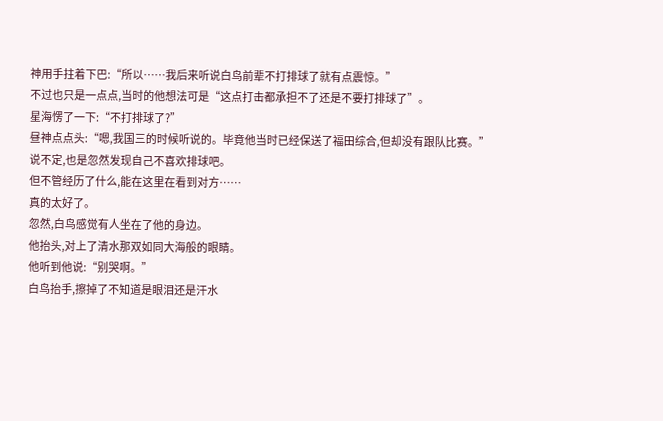神用手拄着下巴:“所以……我后来听说白鸟前辈不打排球了就有点震惊。”
不过也只是一点点,当时的他想法可是“这点打击都承担不了还是不要打排球了”。
星海愣了一下:“不打排球了?”
昼神点点头:“嗯,我国三的时候听说的。毕竟他当时已经保送了福田综合,但却没有跟队比赛。”
说不定,也是忽然发现自己不喜欢排球吧。
但不管经历了什么,能在这里在看到对方……
真的太好了。
忽然,白鸟感觉有人坐在了他的身边。
他抬头,对上了清水那双如同大海般的眼睛。
他听到他说:“别哭啊。”
白鸟抬手,擦掉了不知道是眼泪还是汗水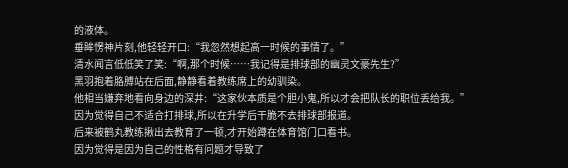的液体。
垂眸愣神片刻,他轻轻开口:“我忽然想起高一时候的事情了。”
清水闻言低低笑了笑:“啊,那个时候……我记得是排球部的幽灵文豪先生?”
黑羽抱着胳膊站在后面,静静看着教练席上的幼驯染。
他相当嫌弃地看向身边的深井:“这家伙本质是个胆小鬼,所以才会把队长的职位丢给我。”
因为觉得自己不适合打排球,所以在升学后干脆不去排球部报道。
后来被鹤丸教练揪出去教育了一顿,才开始蹲在体育馆门口看书。
因为觉得是因为自己的性格有问题才导致了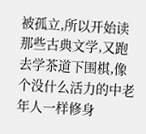被孤立,所以开始读那些古典文学,又跑去学茶道下围棋,像个没什么活力的中老年人一样修身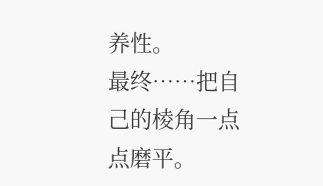养性。
最终……把自己的棱角一点点磨平。